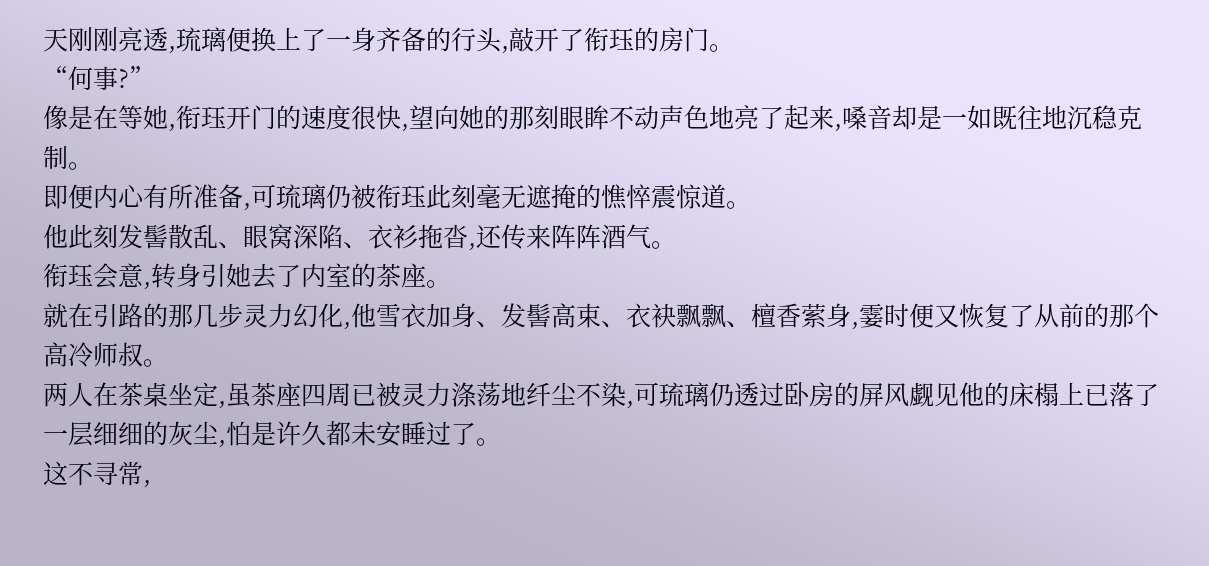天刚刚亮透,琉璃便换上了一身齐备的行头,敲开了衔珏的房门。
“何事?”
像是在等她,衔珏开门的速度很快,望向她的那刻眼眸不动声色地亮了起来,嗓音却是一如既往地沉稳克制。
即便内心有所准备,可琉璃仍被衔珏此刻毫无遮掩的憔悴震惊道。
他此刻发髻散乱、眼窝深陷、衣衫拖沓,还传来阵阵酒气。
衔珏会意,转身引她去了内室的茶座。
就在引路的那几步灵力幻化,他雪衣加身、发髻高束、衣袂飘飘、檀香萦身,霎时便又恢复了从前的那个高冷师叔。
两人在茶桌坐定,虽茶座四周已被灵力涤荡地纤尘不染,可琉璃仍透过卧房的屏风觑见他的床榻上已落了一层细细的灰尘,怕是许久都未安睡过了。
这不寻常,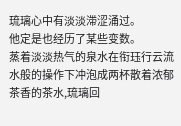琉璃心中有淡淡滞涩涌过。
他定是也经历了某些变数。
蒸着淡淡热气的泉水在衔珏行云流水般的操作下冲泡成两杯散着浓郁茶香的茶水,琉璃回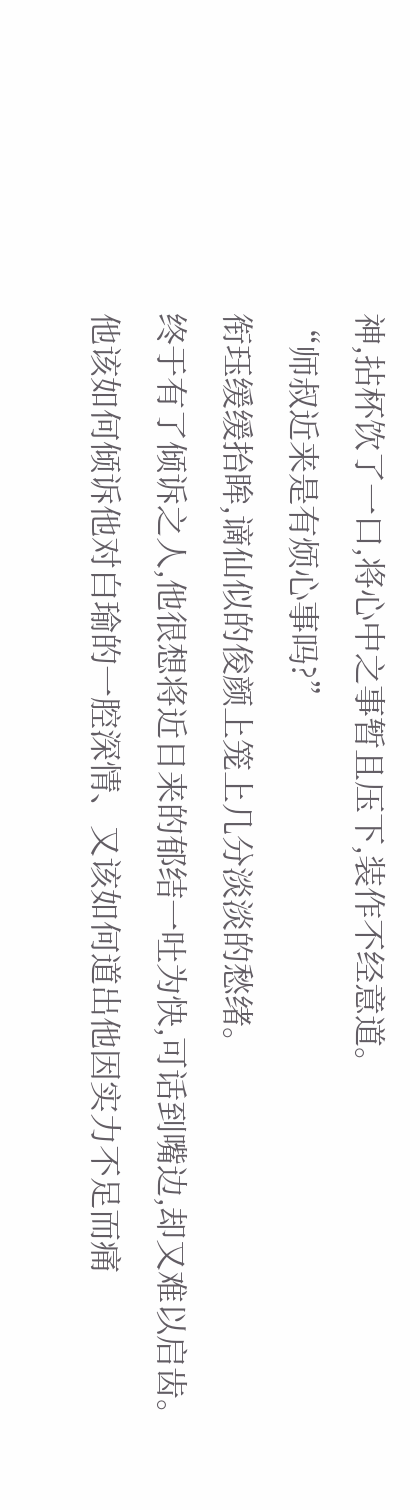神,拈杯饮了一口,将心中之事暂且压下,装作不经意道。
“师叔近来是有烦心事吗?”
衔珏缓缓抬眸,谪仙似的俊颜上笼上几分淡淡的愁绪。
终于有了倾诉之人,他很想将近日来的郁结一吐为快,可话到嘴边,却又难以启齿。
他该如何倾诉他对白瑜的一腔深情、又该如何道出他因实力不足而痛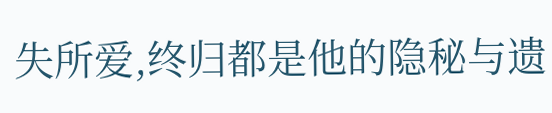失所爱,终归都是他的隐秘与遗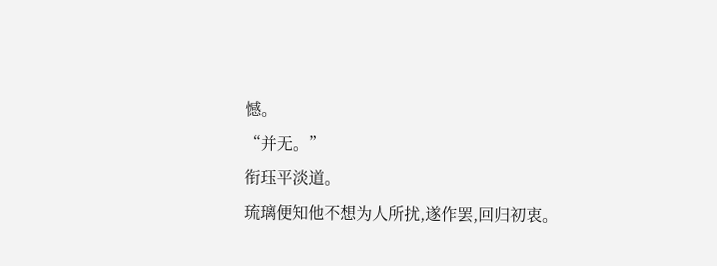憾。
“并无。”
衔珏平淡道。
琉璃便知他不想为人所扰,遂作罢,回归初衷。